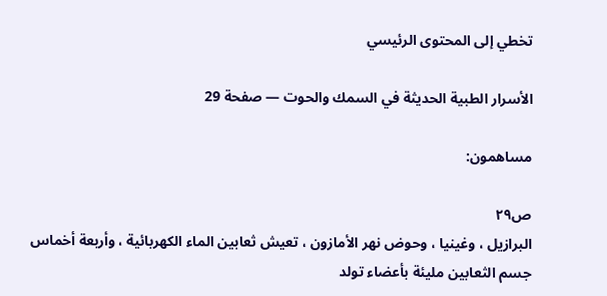تخطي إلى المحتوى الرئيسي

الأسرار الطبية الحديثة في السمك والحوت — صفحة 29

مساهمون:

ص٢٩
البرازيل ، وغينيا ، وحوض نهر الأمازون ، تعيش ثعابين الماء الكهربائية ، وأربعة أخماس جسم الثعابين مليئة بأعضاء تولد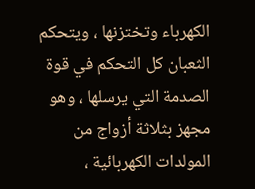الكهرباء وتختزنها ، ويتحكم الثعبان كل التحكم في قوة الصدمة التي يرسلها ، وهو مجهز بثلاثة أزواج من المولدات الكهربائية ،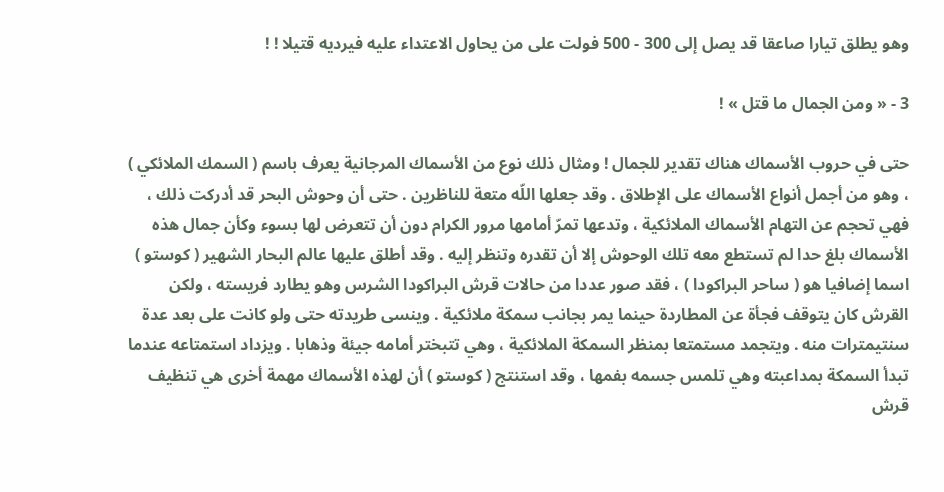وهو يطلق تيارا صاعقا قد يصل إلى 300 - 500 فولت على من يحاول الاعتداء عليه فيرديه قتيلا ! !

3 - « ومن الجمال ما قتل » !

حتى في حروب الأسماك هناك تقدير للجمال ! ومثال ذلك نوع من الأسماك المرجانية يعرف باسم ( السمك الملائكي ) ، وهو من أجمل أنواع الأسماك على الإطلاق . وقد جعلها اللّه متعة للناظرين . حتى أن وحوش البحر قد أدركت ذلك ، فهي تحجم عن التهام الأسماك الملائكية ، وتدعها تمرّ أمامها مرور الكرام دون أن تتعرض لها بسوء وكأن جمال هذه الأسماك بلغ حدا لم تستطع معه تلك الوحوش إلا أن تقدره وتنظر إليه . وقد أطلق عليها عالم البحار الشهير ( كوستو ) اسما إضافيا هو ( ساحر البراكودا ) ، فقد صور عددا من حالات قرش البراكودا الشرس وهو يطارد فريسته ، ولكن القرش كان يتوقف فجأة عن المطاردة حينما يمر بجانب سمكة ملائكية . وينسى طريدته حتى ولو كانت على بعد عدة سنتيمترات منه . ويتجمد مستمتعا بمنظر السمكة الملائكية ، وهي تتبختر أمامه جيئة وذهابا . ويزداد استمتاعه عندما تبدأ السمكة بمداعبته وهي تلمس جسمه بفمها ، وقد استنتج ( كوستو ) أن لهذه الأسماك مهمة أخرى هي تنظيف قرش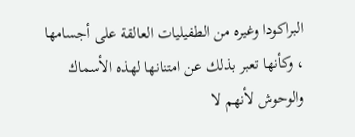البراكودا وغيره من الطفيليات العالقة على أجسامها ، وكأنها تعبر بذلك عن امتنانها لهذه الأسماك والوحوش لأنهم لا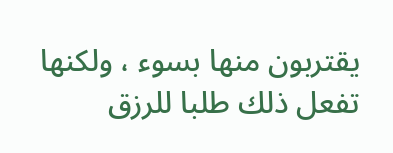يقتربون منها بسوء ، ولكنها تفعل ذلك طلبا للرزق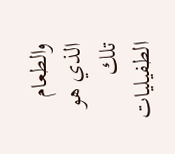والطعام الذي هو تلك الطفيليات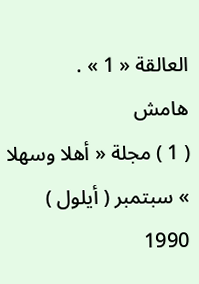العالقة « 1 » .
هامش
( 1 ) مجلة « أهلا وسهلا » سبتمبر ( أيلول ) 1990